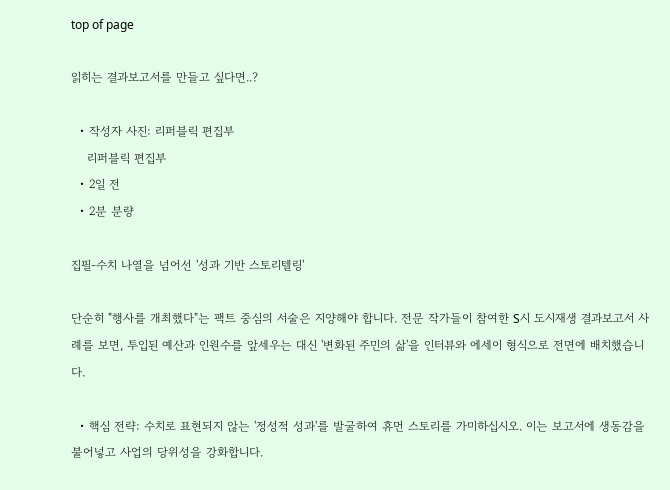top of page

읽히는 결과보고서를 만들고 싶다면..?

  • 작성자 사진: 리퍼블릭 편집부
    리퍼블릭 편집부
  • 2일 전
  • 2분 분량

집필-수치 나열을 넘어선 '성과 기반 스토리텔링'

단순히 "행사를 개최했다"는 팩트 중심의 서술은 지양해야 합니다. 전문 작가들이 참여한 S시 도시재생 결과보고서 사례를 보면, 투입된 예산과 인원수를 앞세우는 대신 '변화된 주민의 삶'을 인터뷰와 에세이 형식으로 전면에 배치했습니다.

  • 핵심 전략: 수치로 표현되지 않는 '정성적 성과'를 발굴하여 휴먼 스토리를 가미하십시오. 이는 보고서에 생동감을 불어넣고 사업의 당위성을 강화합니다.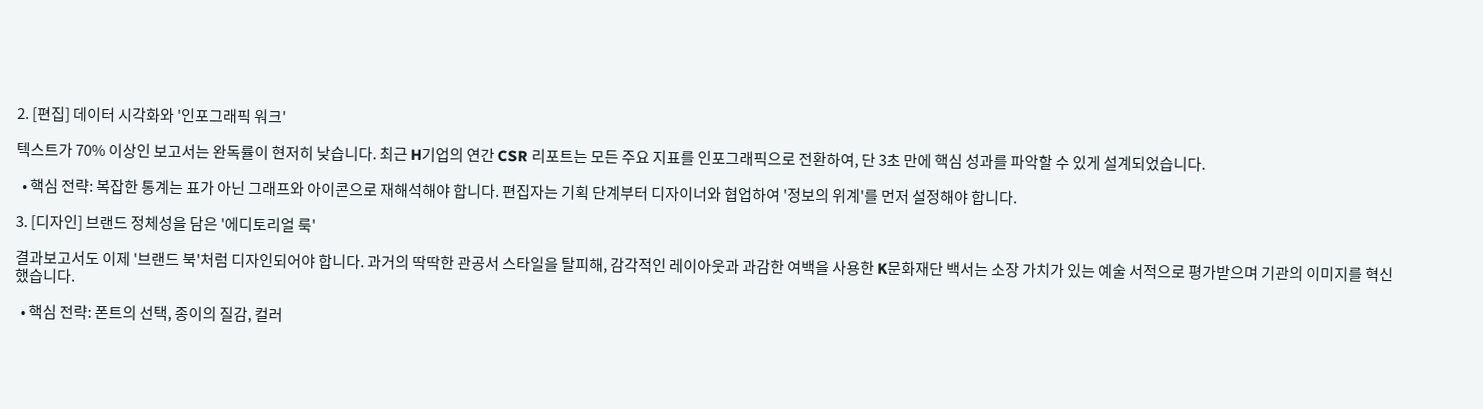2. [편집] 데이터 시각화와 '인포그래픽 워크'

텍스트가 70% 이상인 보고서는 완독률이 현저히 낮습니다. 최근 H기업의 연간 CSR 리포트는 모든 주요 지표를 인포그래픽으로 전환하여, 단 3초 만에 핵심 성과를 파악할 수 있게 설계되었습니다.

  • 핵심 전략: 복잡한 통계는 표가 아닌 그래프와 아이콘으로 재해석해야 합니다. 편집자는 기획 단계부터 디자이너와 협업하여 '정보의 위계'를 먼저 설정해야 합니다.

3. [디자인] 브랜드 정체성을 담은 '에디토리얼 룩'

결과보고서도 이제 '브랜드 북'처럼 디자인되어야 합니다. 과거의 딱딱한 관공서 스타일을 탈피해, 감각적인 레이아웃과 과감한 여백을 사용한 K문화재단 백서는 소장 가치가 있는 예술 서적으로 평가받으며 기관의 이미지를 혁신했습니다.

  • 핵심 전략: 폰트의 선택, 종이의 질감, 컬러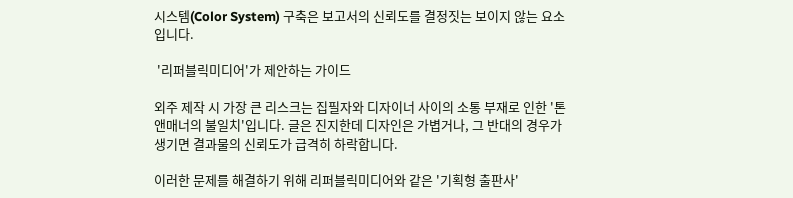시스템(Color System) 구축은 보고서의 신뢰도를 결정짓는 보이지 않는 요소입니다.

 '리퍼블릭미디어'가 제안하는 가이드

외주 제작 시 가장 큰 리스크는 집필자와 디자이너 사이의 소통 부재로 인한 '톤앤매너의 불일치'입니다. 글은 진지한데 디자인은 가볍거나, 그 반대의 경우가 생기면 결과물의 신뢰도가 급격히 하락합니다.

이러한 문제를 해결하기 위해 리퍼블릭미디어와 같은 '기획형 출판사'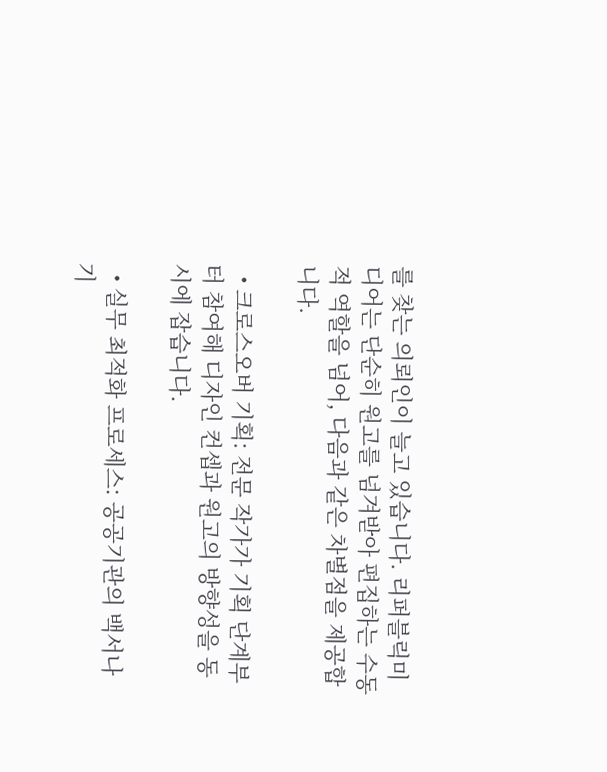를 찾는 의뢰인이 늘고 있습니다. 리퍼블릭미디어는 단순히 원고를 넘겨받아 편집하는 수동적 역할을 넘어, 다음과 같은 차별점을 제공합니다.

  • 크로스오버 기획: 전문 작가가 기획 단계부터 참여해 디자인 컨셉과 원고의 방향성을 동시에 잡습니다.

  • 실무 최적화 프로세스: 공공기관의 백서나 기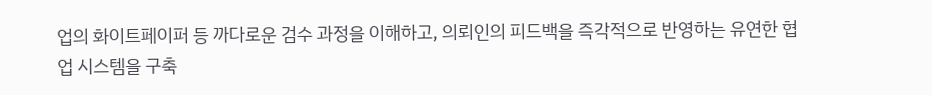업의 화이트페이퍼 등 까다로운 검수 과정을 이해하고, 의뢰인의 피드백을 즉각적으로 반영하는 유연한 협업 시스템을 구축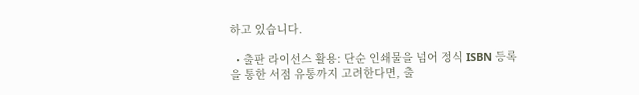하고 있습니다.

  • 출판 라이선스 활용: 단순 인쇄물을 넘어 정식 ISBN 등록을 통한 서점 유통까지 고려한다면, 출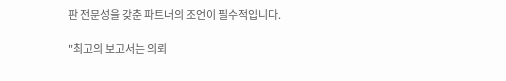판 전문성을 갖춘 파트너의 조언이 필수적입니다.

"최고의 보고서는 의뢰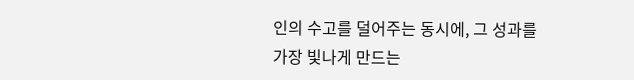인의 수고를 덜어주는 동시에, 그 성과를 가장 빛나게 만드는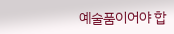예술품이어야 합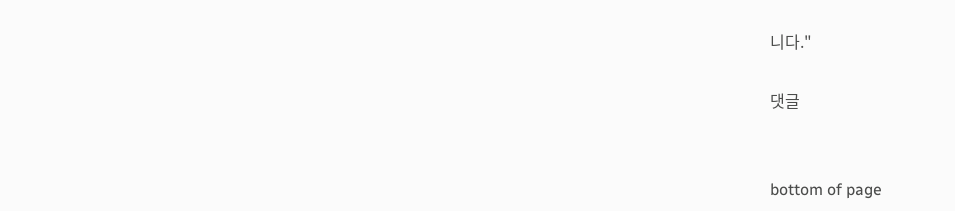니다."

댓글


bottom of page